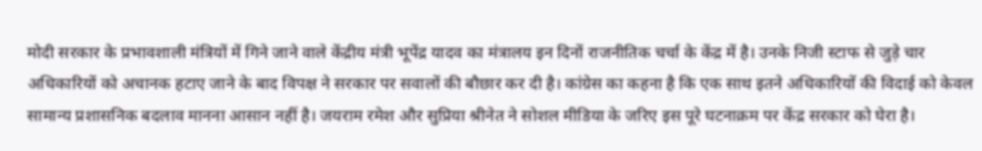मोदी सरकार के प्रभावशाली मंत्रियों में गिने जाने वाले केंद्रीय मंत्री भूपेंद्र यादव का मंत्रालय इन दिनों राजनीतिक चर्चा के केंद्र में है। उनके निजी स्टाफ से जुड़े चार अधिकारियों को अचानक हटाए जाने के बाद विपक्ष ने सरकार पर सवालों की बौछार कर दी है। कांग्रेस का कहना है कि एक साथ इतने अधिकारियों की विदाई को केवल सामान्य प्रशासनिक बदलाव मानना आसान नहीं है। जयराम रमेश और सुप्रिया श्रीनेत ने सोशल मीडिया के जरिए इस पूरे घटनाक्रम पर केंद्र सरकार को घेरा है।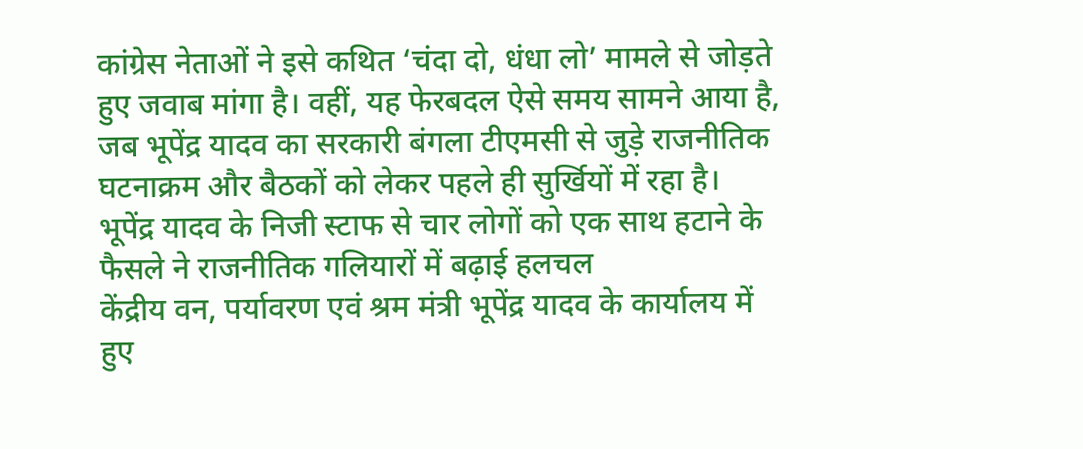कांग्रेस नेताओं ने इसे कथित ‘चंदा दो, धंधा लो’ मामले से जोड़ते हुए जवाब मांगा है। वहीं, यह फेरबदल ऐसे समय सामने आया है, जब भूपेंद्र यादव का सरकारी बंगला टीएमसी से जुड़े राजनीतिक घटनाक्रम और बैठकों को लेकर पहले ही सुर्खियों में रहा है।
भूपेंद्र यादव के निजी स्टाफ से चार लोगों को एक साथ हटाने के फैसले ने राजनीतिक गलियारों में बढ़ाई हलचल
केंद्रीय वन, पर्यावरण एवं श्रम मंत्री भूपेंद्र यादव के कार्यालय में हुए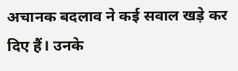अचानक बदलाव ने कई सवाल खड़े कर दिए हैं। उनके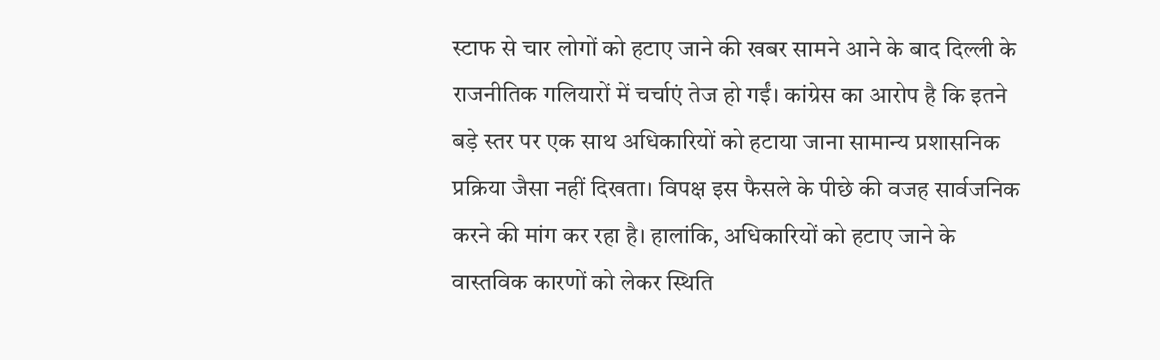स्टाफ से चार लोगों को हटाए जाने की खबर सामने आने के बाद दिल्ली के राजनीतिक गलियारों में चर्चाएं तेज हो गईं। कांग्रेस का आरोप है कि इतने बड़े स्तर पर एक साथ अधिकारियों को हटाया जाना सामान्य प्रशासनिक प्रक्रिया जैसा नहीं दिखता। विपक्ष इस फैसले के पीछे की वजह सार्वजनिक करने की मांग कर रहा है। हालांकि, अधिकारियों को हटाए जाने के वास्तविक कारणों को लेकर स्थिति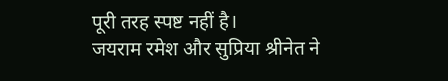पूरी तरह स्पष्ट नहीं है।
जयराम रमेश और सुप्रिया श्रीनेत ने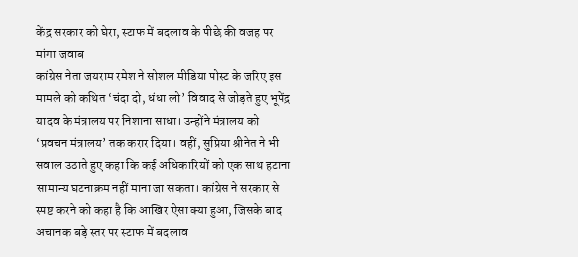केंद्र सरकार को घेरा, स्टाफ में बदलाव के पीछे की वजह पर मांगा जवाब
कांग्रेस नेता जयराम रमेश ने सोशल मीडिया पोस्ट के जरिए इस मामले को कथित ‘चंदा दो, धंधा लो’ विवाद से जोड़ते हुए भूपेंद्र यादव के मंत्रालय पर निशाना साधा। उन्होंने मंत्रालय को ‘प्रवचन मंत्रालय’ तक करार दिया। वहीं, सुप्रिया श्रीनेत ने भी सवाल उठाते हुए कहा कि कई अधिकारियों को एक साथ हटाना सामान्य घटनाक्रम नहीं माना जा सकता। कांग्रेस ने सरकार से स्पष्ट करने को कहा है कि आखिर ऐसा क्या हुआ, जिसके बाद अचानक बड़े स्तर पर स्टाफ में बदलाव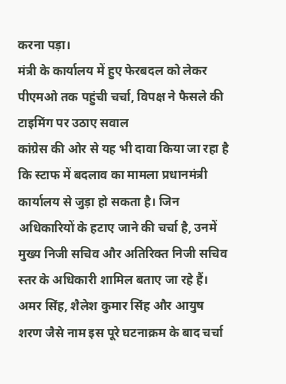करना पड़ा।
मंत्री के कार्यालय में हुए फेरबदल को लेकर पीएमओ तक पहुंची चर्चा, विपक्ष ने फैसले की टाइमिंग पर उठाए सवाल
कांग्रेस की ओर से यह भी दावा किया जा रहा है कि स्टाफ में बदलाव का मामला प्रधानमंत्री कार्यालय से जुड़ा हो सकता है। जिन अधिकारियों के हटाए जाने की चर्चा है, उनमें मुख्य निजी सचिव और अतिरिक्त निजी सचिव स्तर के अधिकारी शामिल बताए जा रहे हैं। अमर सिंह, शैलेश कुमार सिंह और आयुष शरण जैसे नाम इस पूरे घटनाक्रम के बाद चर्चा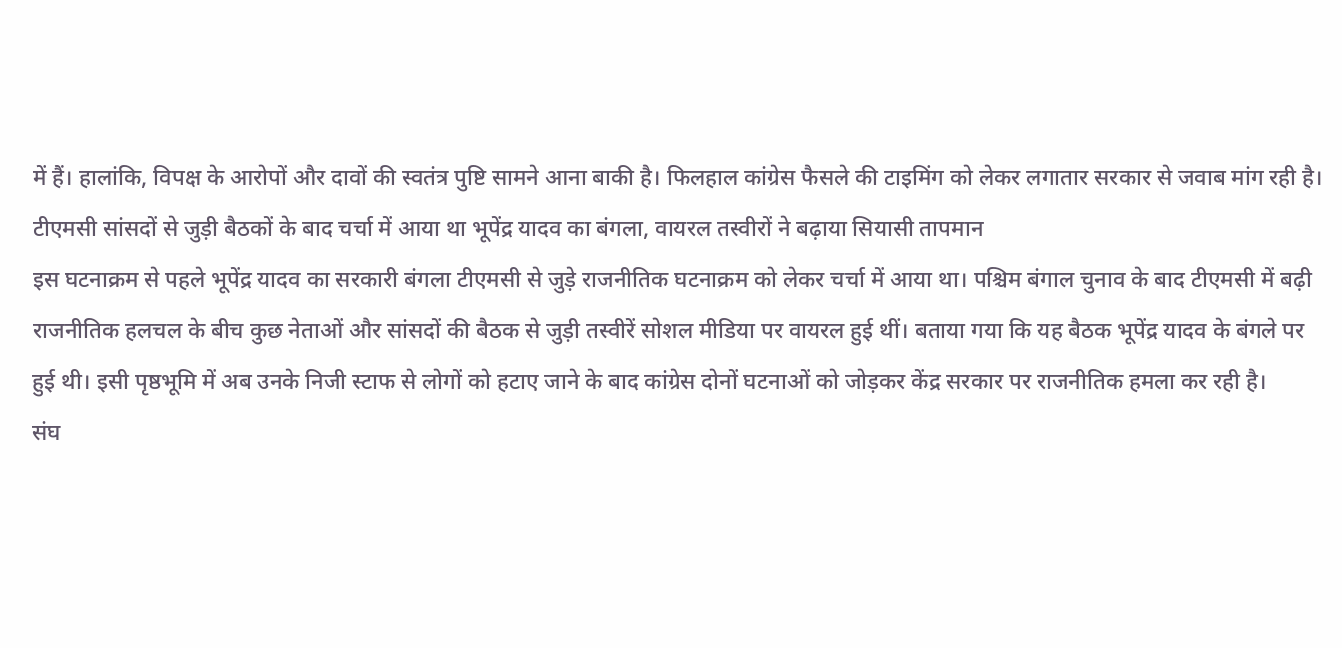में हैं। हालांकि, विपक्ष के आरोपों और दावों की स्वतंत्र पुष्टि सामने आना बाकी है। फिलहाल कांग्रेस फैसले की टाइमिंग को लेकर लगातार सरकार से जवाब मांग रही है।
टीएमसी सांसदों से जुड़ी बैठकों के बाद चर्चा में आया था भूपेंद्र यादव का बंगला, वायरल तस्वीरों ने बढ़ाया सियासी तापमान
इस घटनाक्रम से पहले भूपेंद्र यादव का सरकारी बंगला टीएमसी से जुड़े राजनीतिक घटनाक्रम को लेकर चर्चा में आया था। पश्चिम बंगाल चुनाव के बाद टीएमसी में बढ़ी राजनीतिक हलचल के बीच कुछ नेताओं और सांसदों की बैठक से जुड़ी तस्वीरें सोशल मीडिया पर वायरल हुई थीं। बताया गया कि यह बैठक भूपेंद्र यादव के बंगले पर हुई थी। इसी पृष्ठभूमि में अब उनके निजी स्टाफ से लोगों को हटाए जाने के बाद कांग्रेस दोनों घटनाओं को जोड़कर केंद्र सरकार पर राजनीतिक हमला कर रही है।
संघ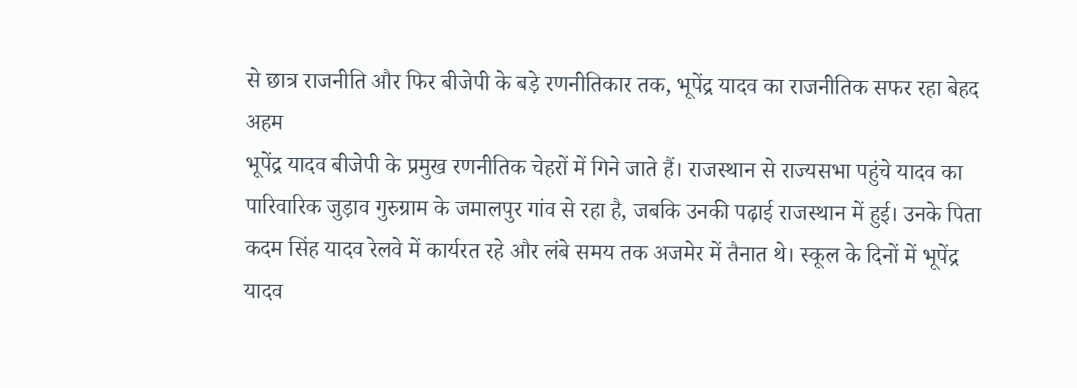से छात्र राजनीति और फिर बीजेपी के बड़े रणनीतिकार तक, भूपेंद्र यादव का राजनीतिक सफर रहा बेहद अहम
भूपेंद्र यादव बीजेपी के प्रमुख रणनीतिक चेहरों में गिने जाते हैं। राजस्थान से राज्यसभा पहुंचे यादव का पारिवारिक जुड़ाव गुरुग्राम के जमालपुर गांव से रहा है, जबकि उनकी पढ़ाई राजस्थान में हुई। उनके पिता कदम सिंह यादव रेलवे में कार्यरत रहे और लंबे समय तक अजमेर में तैनात थे। स्कूल के दिनों में भूपेंद्र यादव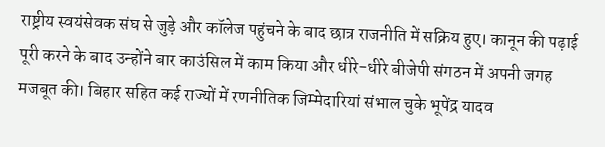राष्ट्रीय स्वयंसेवक संघ से जुड़े और कॉलेज पहुंचने के बाद छात्र राजनीति में सक्रिय हुए। कानून की पढ़ाई पूरी करने के बाद उन्होंने बार काउंसिल में काम किया और धीरे-धीरे बीजेपी संगठन में अपनी जगह मजबूत की। बिहार सहित कई राज्यों में रणनीतिक जिम्मेदारियां संभाल चुके भूपेंद्र यादव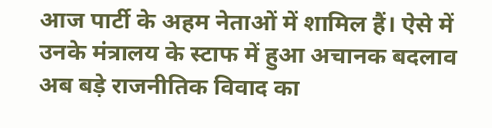आज पार्टी के अहम नेताओं में शामिल हैं। ऐसे में उनके मंत्रालय के स्टाफ में हुआ अचानक बदलाव अब बड़े राजनीतिक विवाद का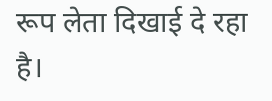रूप लेता दिखाई दे रहा है।